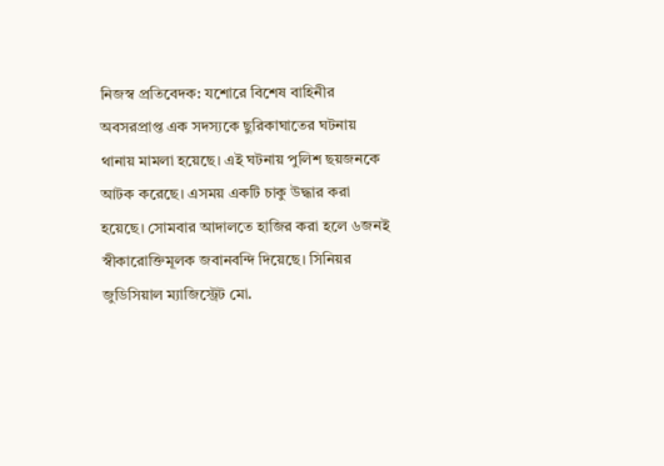নিজস্ব প্রতিবেদক: যশোরে বিশেষ বাহিনীর অবসরপ্রাপ্ত এক সদস্যকে ছুরিকাঘাতের ঘটনায় থানায় মামলা হয়েছে। এই ঘটনায় পুলিশ ছয়জনকে আটক করেছে। এসময় একটি চাকু উদ্ধার করা হয়েছে। সোমবার আদালতে হাজির করা হলে ৬জনই স্বীকারোক্তিমূলক জবানবন্দি দিয়েছে। সিনিয়র জুডিসিয়াল ম্যাজিস্ট্রেট মো.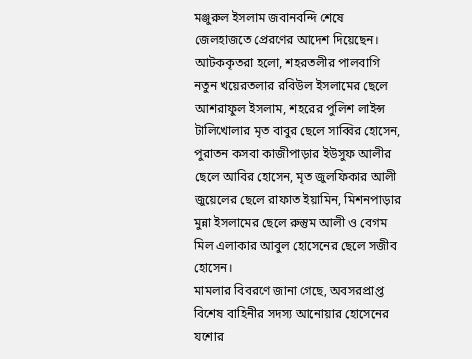মঞ্জুরুল ইসলাম জবানবন্দি শেষে জেলহাজতে প্রেরণের আদেশ দিয়েছেন।
আটককৃতরা হলো, শহরতলীর পালবাগি নতুন খয়েরতলার রবিউল ইসলামের ছেলে আশরাফুল ইসলাম, শহরের পুলিশ লাইন্স টালিখোলার মৃত বাবুর ছেলে সাব্বির হোসেন, পুরাতন কসবা কাজীপাড়ার ইউসুফ আলীর ছেলে আবির হোসেন, মৃত জুলফিকার আলী জুয়েলের ছেলে রাফাত ইয়ামিন, মিশনপাড়ার মুন্না ইসলামের ছেলে রুস্তুম আলী ও বেগম মিল এলাকার আবুল হোসেনের ছেলে সজীব হোসেন।
মামলার বিবরণে জানা গেছে, অবসরপ্রাপ্ত বিশেষ বাহিনীর সদস্য আনোয়ার হোসেনের যশোর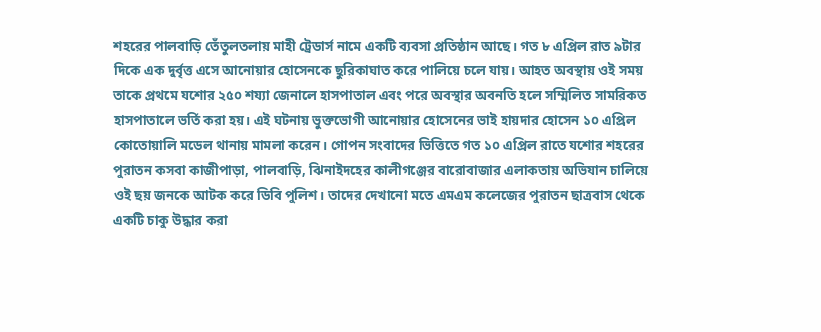শহরের পালবাড়ি তেঁতুলতলায় মাহী ট্রেডার্স নামে একটি ব্যবসা প্রতিষ্ঠান আছে। গত ৮ এপ্রিল রাত ৯টার দিকে এক দুর্বৃত্ত এসে আনোয়ার হোসেনকে ছুরিকাঘাত করে পালিয়ে চলে যায়। আহত অবস্থায় ওই সময় তাকে প্রথমে যশোর ২৫০ শয্যা জেনালে হাসপাতাল এবং পরে অবস্থার অবনতি হলে সম্মিলিত সামরিকত হাসপাতালে ভর্তি করা হয়। এই ঘটনায় ভুক্তভোগী আনোয়ার হোসেনের ভাই হায়দার হোসেন ১০ এপ্রিল কোতোয়ালি মডেল থানায় মামলা করেন। গোপন সংবাদের ভিত্তিতে গত ১০ এপ্রিল রাতে যশোর শহরের পুরাতন কসবা কাজীপাড়া, পালবাড়ি, ঝিনাইদহের কালীগঞ্জের বারোবাজার এলাকতায় অভিযান চালিয়ে ওই ছয় জনকে আটক করে ডিবি পুলিশ। তাদের দেখানো মতে এমএম কলেজের পুরাতন ছাত্রবাস থেকে একটি চাকু উদ্ধার করা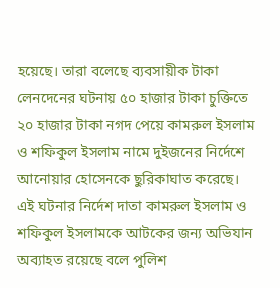হয়েছে। তারা বলেছে ব্যবসায়ীক টাকা লেনদেনের ঘটনায় ৫০ হাজার টাকা চুক্তিতে ২০ হাজার টাকা নগদ পেয়ে কামরুল ইসলাম ও শফিকুল ইসলাম নামে দুইজনের নির্দেশে আনোয়ার হোসেনকে ছুরিকাঘাত করেছে। এই ঘটনার নির্দেশ দাতা কামরুল ইসলাম ও শফিকুল ইসলামকে আটকের জন্য অভিযান অব্যাহত রয়েছে বলে পুলিশ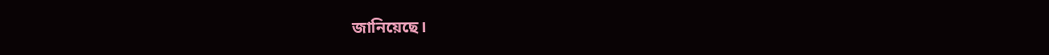জানিয়েছে।